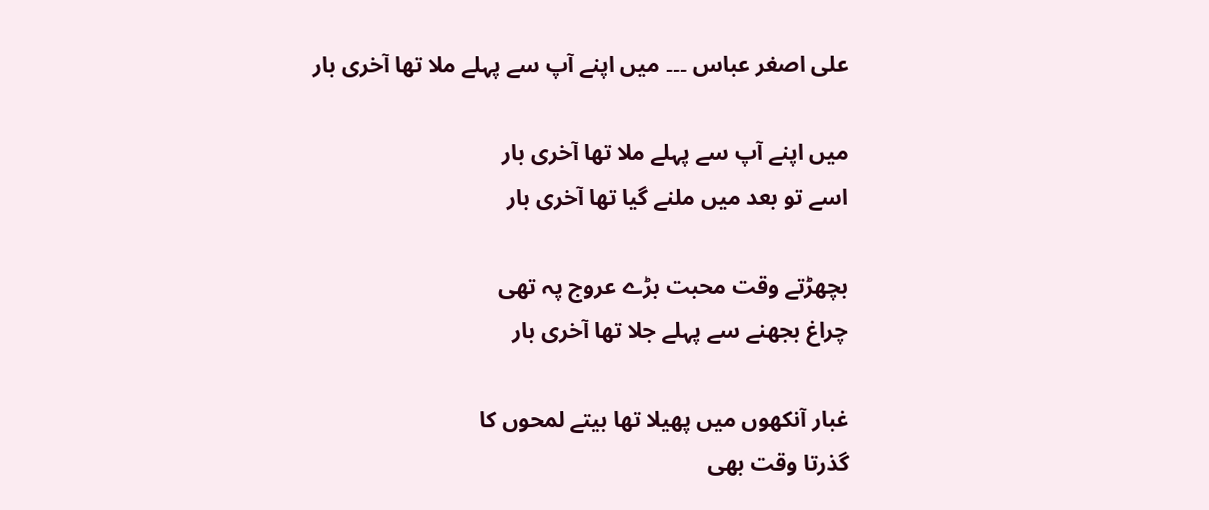علی اصغر عباس ۔۔۔ میں اپنے آپ سے پہلے ملا تھا آخری بار

میں اپنے آپ سے پہلے ملا تھا آخری بار
اسے تو بعد میں ملنے گیا تھا آخری بار

بچھڑتے وقت محبت بڑے عروج پہ تھی
چراغ بجھنے سے پہلے جلا تھا آخری بار

غبار آنکھوں میں پھیلا تھا بیتے لمحوں کا
گذرتا وقت بھی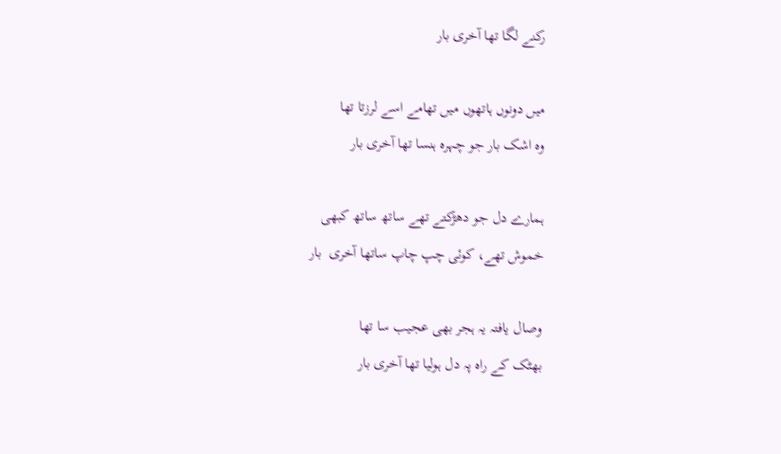رکنے لگا تھا آخری بار

میں دونوں ہاتھوں میں تھامے اسے لرزتا تھا
وہ اشک بار جو چہرہ ہنسا تھا آخری بار

ہمارے دل جو دھڑکتے تھے ساتھ ساتھ کبھی
خموش تھے، کوئی چپ چاپ ساتھا آخری  بار

وصال یافتہ یہ ہجر بھی عجیب سا تھا
بھٹک کے راہ پہ دل ہولیا تھا آخری بار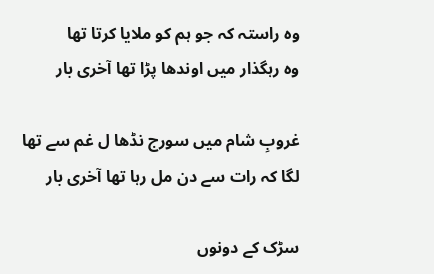وہ راستہ کہ جو ہم کو ملایا کرتا تھا
وہ رہگذار میں اوندھا پڑا تھا آخری بار

غروبِ شام میں سورج نڈھا ل غم سے تھا
لگا کہ رات سے دن مل رہا تھا آخری بار

سڑک کے دونوں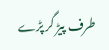طرف پیڑ گر پڑے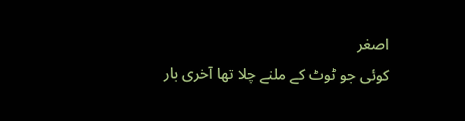اصغر
کوئی جو ٹوٹ کے ملنے چلا تھا آخری بار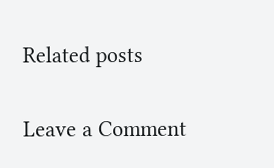Related posts

Leave a Comment